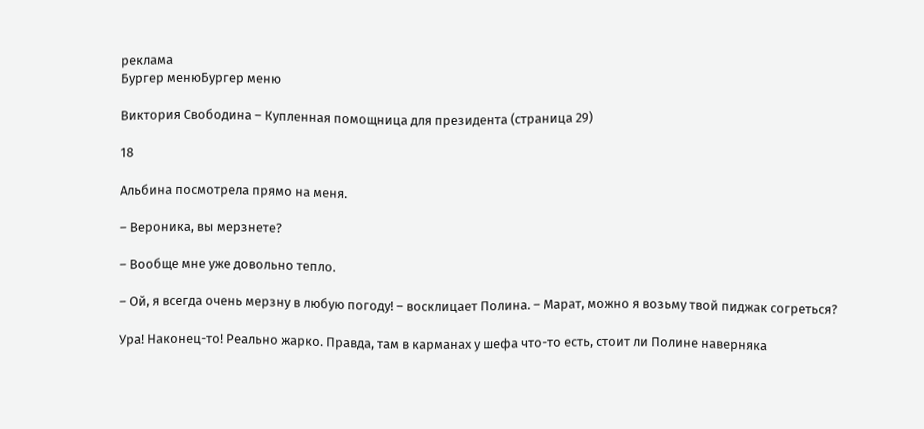реклама
Бургер менюБургер меню

Виктория Свободина – Купленная помощница для президента (страница 29)

18

Альбина посмотрела прямо на меня.

– Вероника, вы мерзнете?

– Вообще мне уже довольно тепло.

– Ой, я всегда очень мерзну в любую погоду! – восклицает Полина. – Марат, можно я возьму твой пиджак согреться?

Ура! Наконец-то! Реально жарко. Правда, там в карманах у шефа что-то есть, стоит ли Полине наверняка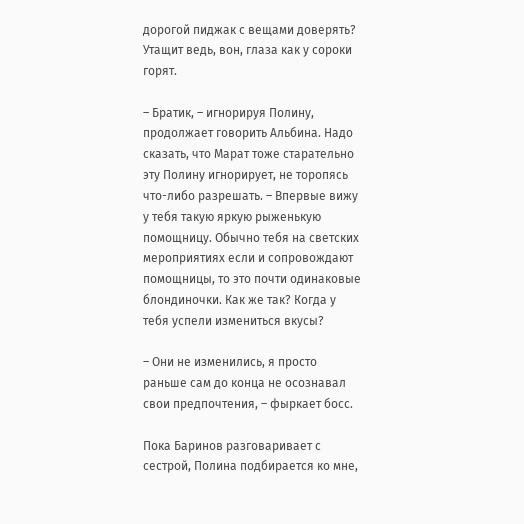дорогой пиджак с вещами доверять? Утащит ведь, вон, глаза как у сороки горят.

– Братик, – игнорируя Полину, продолжает говорить Альбина. Надо сказать, что Марат тоже старательно эту Полину игнорирует, не торопясь что-либо разрешать. – Впервые вижу у тебя такую яркую рыженькую помощницу. Обычно тебя на светских мероприятиях если и сопровождают помощницы, то это почти одинаковые блондиночки. Как же так? Когда у тебя успели измениться вкусы?

– Они не изменились, я просто раньше сам до конца не осознавал свои предпочтения, – фыркает босс.

Пока Баринов разговаривает с сестрой, Полина подбирается ко мне,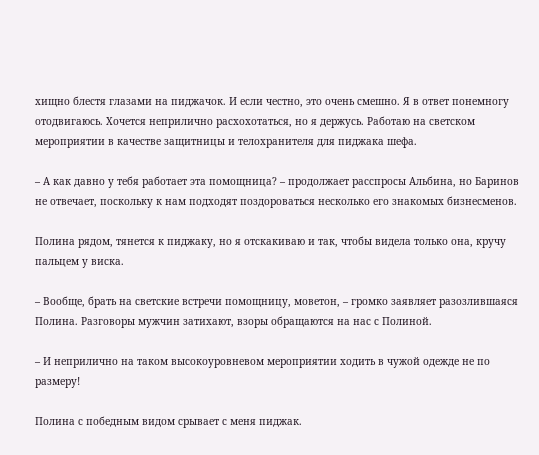хищно блестя глазами на пиджачок. И если честно, это очень смешно. Я в ответ понемногу отодвигаюсь. Хочется неприлично расхохотаться, но я держусь. Работаю на светском мероприятии в качестве защитницы и телохранителя для пиджака шефа.

– А как давно у тебя работает эта помощница? – продолжает расспросы Альбина, но Баринов не отвечает, поскольку к нам подходят поздороваться несколько его знакомых бизнесменов.

Полина рядом, тянется к пиджаку, но я отскакиваю и так, чтобы видела только она, кручу пальцем у виска.

– Вообще, брать на светские встречи помощницу, моветон, – громко заявляет разозлившаяся Полина. Разговоры мужчин затихают, взоры обращаются на нас с Полиной.

– И неприлично на таком высокоуровневом мероприятии ходить в чужой одежде не по размеру!

Полина с победным видом срывает с меня пиджак.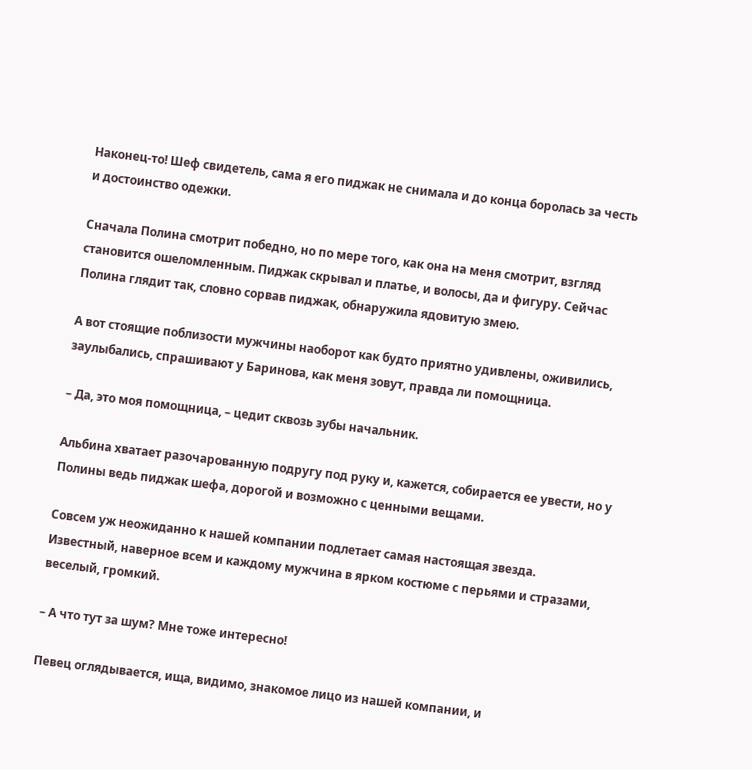Наконец-то! Шеф свидетель, сама я его пиджак не снимала и до конца боролась за честь и достоинство одежки.

Сначала Полина смотрит победно, но по мере того, как она на меня смотрит, взгляд становится ошеломленным. Пиджак скрывал и платье, и волосы, да и фигуру. Сейчас Полина глядит так, словно сорвав пиджак, обнаружила ядовитую змею.

А вот стоящие поблизости мужчины наоборот как будто приятно удивлены, оживились, заулыбались, спрашивают у Баринова, как меня зовут, правда ли помощница.

– Да, это моя помощница, – цедит сквозь зубы начальник.

Альбина хватает разочарованную подругу под руку и, кажется, собирается ее увести, но у Полины ведь пиджак шефа, дорогой и возможно с ценными вещами.

Совсем уж неожиданно к нашей компании подлетает самая настоящая звезда. Известный, наверное всем и каждому мужчина в ярком костюме с перьями и стразами, веселый, громкий.

– А что тут за шум? Мне тоже интересно!

Певец оглядывается, ища, видимо, знакомое лицо из нашей компании, и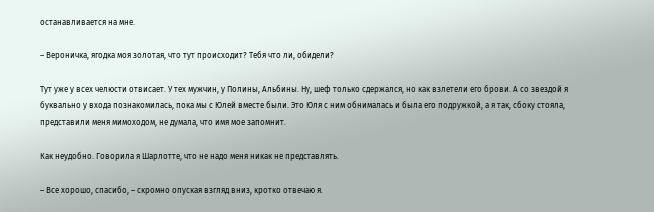останавливается на мне.

– Вероничка, ягодка моя золотая, что тут происходит? Тебя что ли, обидели?

Тут уже у всех челюсти отвисает. У тех мужчин, у Полины, Альбины. Ну, шеф только сдержался, но как взлетели его брови. А со звездой я буквально у входа познакомилась, пока мы с Юлей вместе были. Это Юля с ним обнималась и была его подружкой, а я так, сбоку стояла, представили меня мимоходом, не думала, что имя мое запомнит.

Как неудобно. Говорила я Шарлотте, что не надо меня никак не представлять.

– Все хорошо, спасибо, – скромно опуская взгляд вниз, кротко отвечаю я.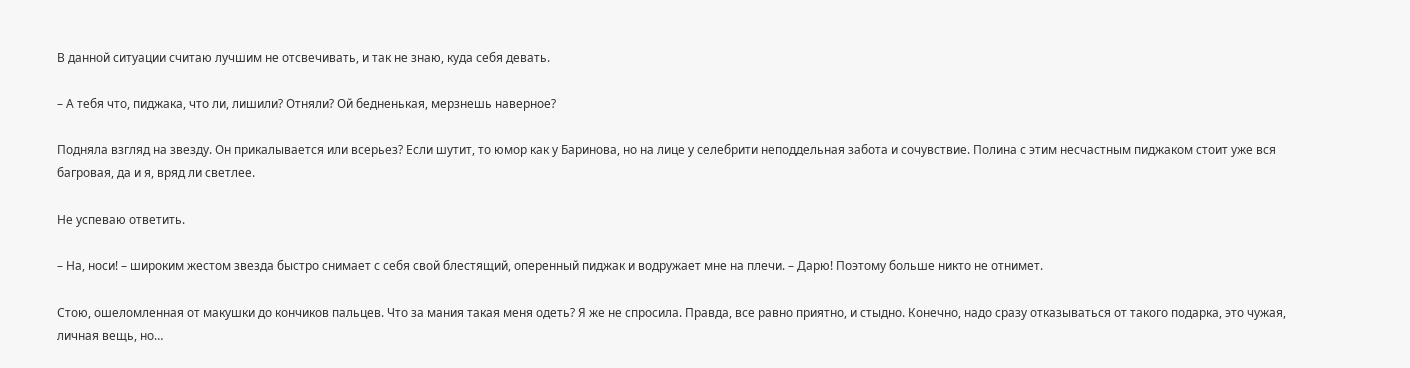В данной ситуации считаю лучшим не отсвечивать, и так не знаю, куда себя девать.

– А тебя что, пиджака, что ли, лишили? Отняли? Ой бедненькая, мерзнешь наверное?

Подняла взгляд на звезду. Он прикалывается или всерьез? Если шутит, то юмор как у Баринова, но на лице у селебрити неподдельная забота и сочувствие. Полина с этим несчастным пиджаком стоит уже вся багровая, да и я, вряд ли светлее.

Не успеваю ответить.

– На, носи! – широким жестом звезда быстро снимает с себя свой блестящий, оперенный пиджак и водружает мне на плечи. – Дарю! Поэтому больше никто не отнимет.

Стою, ошеломленная от макушки до кончиков пальцев. Что за мания такая меня одеть? Я же не спросила. Правда, все равно приятно, и стыдно. Конечно, надо сразу отказываться от такого подарка, это чужая, личная вещь, но…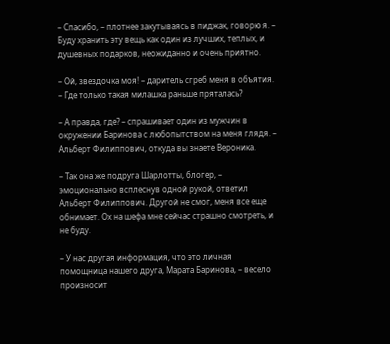– Спасибо, – плотнее закутываясь в пиджак, говорю я. – Буду хранить эту вещь как один из лучших, теплых, и душевных подарков, неожиданно и очень приятно.

– Ой, звездочка моя! – даритель сгреб меня в объятия. – Где только такая милашка раньше пряталась?

– А правда, где? – спрашивает один из мужчин в окружении Баринова с любопытством на меня глядя. – Альберт Филиппович, откуда вы знаете Вероника.

– Так она же подруга Шарлотты, блогер, – эмоционально всплеснув одной рукой, ответил Альберт Филиппович. Другой не смог, меня все еще обнимает. Ох на шефа мне сейчас страшно смотреть, и не буду.

– У нас другая информация, что это личная помощница нашего друга, Марата Баринова, – весело произносит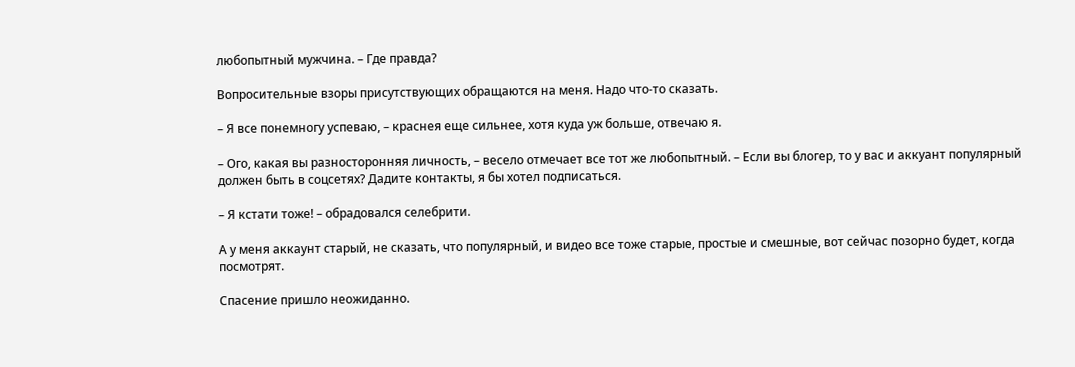любопытный мужчина. – Где правда?

Вопросительные взоры присутствующих обращаются на меня. Надо что-то сказать.

– Я все понемногу успеваю, – краснея еще сильнее, хотя куда уж больше, отвечаю я.

– Ого, какая вы разносторонняя личность, – весело отмечает все тот же любопытный. – Если вы блогер, то у вас и аккуант популярный должен быть в соцсетях? Дадите контакты, я бы хотел подписаться.

– Я кстати тоже! – обрадовался селебрити.

А у меня аккаунт старый, не сказать, что популярный, и видео все тоже старые, простые и смешные, вот сейчас позорно будет, когда посмотрят.

Спасение пришло неожиданно.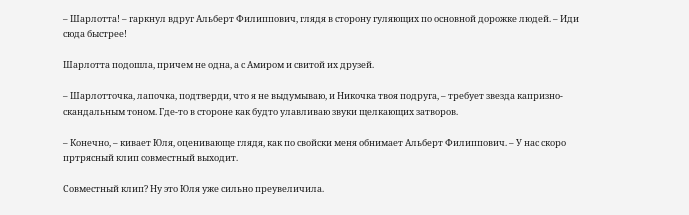– Шарлотта! – гаркнул вдруг Альберт Филиппович, глядя в сторону гуляющих по основной дорожке людей. – Иди сюда быстрее!

Шарлотта подошла, причем не одна, а с Амиром и свитой их друзей.

– Шарлотточка, лапочка, подтверди, что я не выдумываю, и Никочка твоя подруга, – требует звезда капризно-скандальным тоном. Где-то в стороне как будто улавливаю звуки щелкающих затворов.

– Конечно, – кивает Юля, оценивающе глядя, как по свойски меня обнимает Альберт Филиппович. – У нас скоро пртрясный клип совместный выходит.

Совместный клип? Ну это Юля уже сильно преувеличила.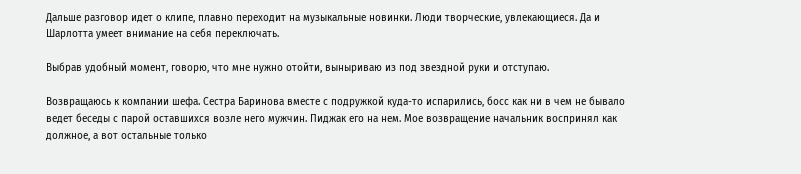Дальше разговор идет о клипе, плавно переходит на музыкальные новинки. Люди творческие, увлекающиеся. Да и Шарлотта умеет внимание на себя переключать.

Выбрав удобный момент, говорю, что мне нужно отойти, выныриваю из под звездной руки и отступаю.

Возвращаюсь к компании шефа. Сестра Баринова вместе с подружкой куда-то испарились, босс как ни в чем не бывало ведет беседы с парой оставшихся возле него мужчин. Пиджак его на нем. Мое возвращение начальник воспринял как должное, а вот остальные только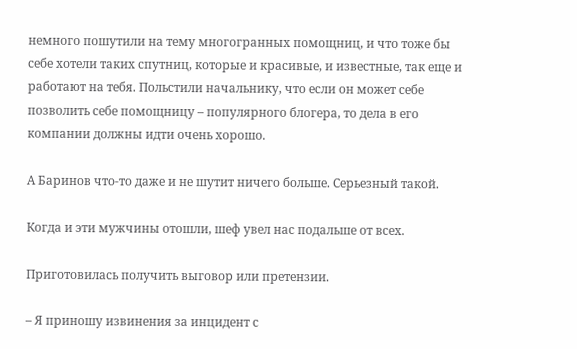немного пошутили на тему многогранных помощниц, и что тоже бы себе хотели таких спутниц, которые и красивые, и известные, так еще и работают на тебя. Польстили начальнику, что если он может себе позволить себе помощницу – популярного блогера, то дела в его компании должны идти очень хорошо.

А Баринов что-то даже и не шутит ничего больше. Серьезный такой.

Когда и эти мужчины отошли, шеф увел нас подальше от всех.

Приготовилась получить выговор или претензии.

– Я приношу извинения за инцидент с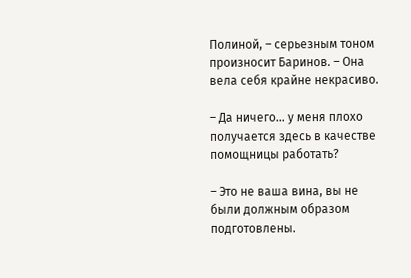Полиной, – серьезным тоном произносит Баринов. – Она вела себя крайне некрасиво.

– Да ничего… у меня плохо получается здесь в качестве помощницы работать?

– Это не ваша вина, вы не были должным образом подготовлены.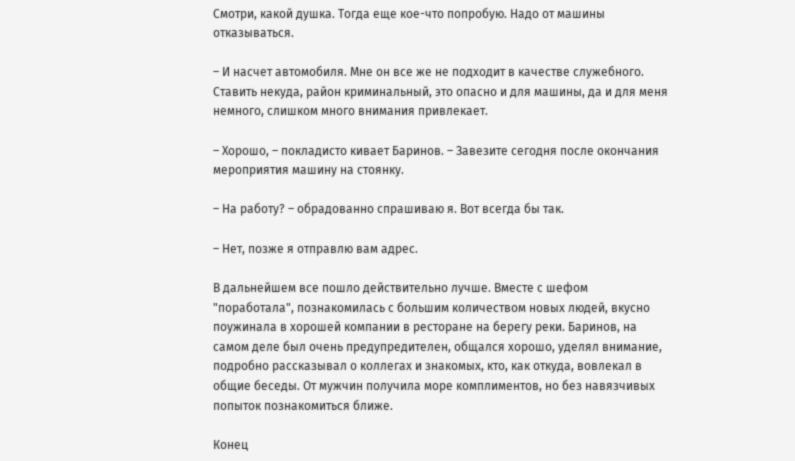Смотри, какой душка. Тогда еще кое-что попробую. Надо от машины отказываться.

– И насчет автомобиля. Мне он все же не подходит в качестве служебного. Ставить некуда, район криминальный, это опасно и для машины, да и для меня немного, слишком много внимания привлекает.

– Хорошо, – покладисто кивает Баринов. – Завезите сегодня после окончания мероприятия машину на стоянку.

– На работу? – обрадованно спрашиваю я. Вот всегда бы так.

– Нет, позже я отправлю вам адрес.

В дальнейшем все пошло действительно лучше. Вместе с шефом "поработала", познакомилась с большим количеством новых людей, вкусно поужинала в хорошей компании в ресторане на берегу реки. Баринов, на самом деле был очень предупредителен, общался хорошо, уделял внимание, подробно рассказывал о коллегах и знакомых, кто, как откуда, вовлекал в общие беседы. От мужчин получила море комплиментов, но без навязчивых попыток познакомиться ближе.

Конец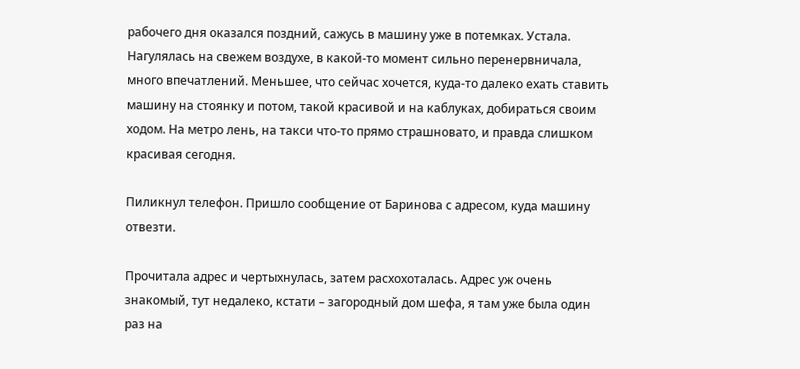рабочего дня оказался поздний, сажусь в машину уже в потемках. Устала. Нагулялась на свежем воздухе, в какой-то момент сильно перенервничала, много впечатлений. Меньшее, что сейчас хочется, куда-то далеко ехать ставить машину на стоянку и потом, такой красивой и на каблуках, добираться своим ходом. На метро лень, на такси что-то прямо страшновато, и правда слишком красивая сегодня.

Пиликнул телефон. Пришло сообщение от Баринова с адресом, куда машину отвезти.

Прочитала адрес и чертыхнулась, затем расхохоталась. Адрес уж очень знакомый, тут недалеко, кстати – загородный дом шефа, я там уже была один раз на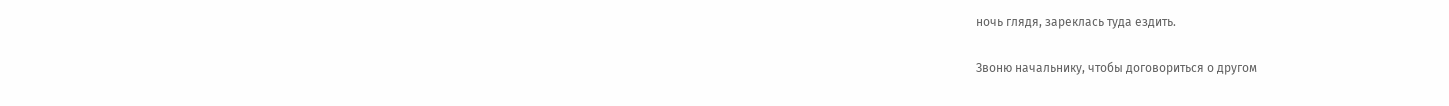ночь глядя, зареклась туда ездить.

Звоню начальнику, чтобы договориться о другом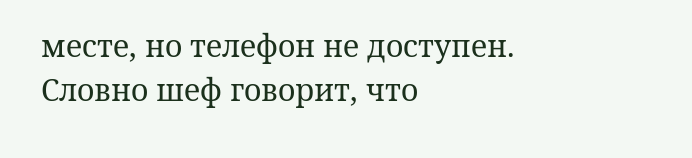месте, но телефон не доступен. Словно шеф говорит, что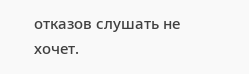отказов слушать не хочет.